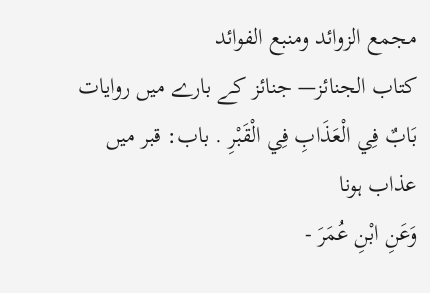مجمع الزوائد ومنبع الفوائد
كتاب الجنائز— جنائز کے بارے میں روایات
بَابٌ فِي الْعَذَابِ فِي الْقَبْرِ . باب: قبر میں عذاب ہونا
وَعَنِ ابْنِ عُمَرَ -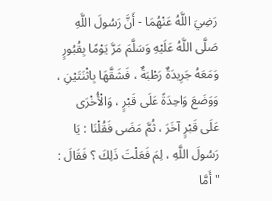رَضِيَ اللَّهُ عَنْهُمَا - أَنَّ رَسُولَ اللَّهِ صَلَّى اللَّهُ عَلَيْهِ وَسَلَّمَ مَرَّ يَوْمًا بِقُبُورٍ وَمَعَهُ جَرِيدَةٌ رَطْبَةٌ ، فَشَقَّهَا بِاثْنَتَيْنِ ، وَوَضَعَ وَاحِدَةً عَلَى قَبْرٍ ، وَالْأُخْرَى عَلَى قَبْرٍ آخَرَ ، ثُمَّ مَضَى فَقُلْنَا : يَا رَسُولَ اللَّهِ ، لِمَ فَعَلْتَ ذَلِكَ ؟ فَقَالَ : " أَمَّا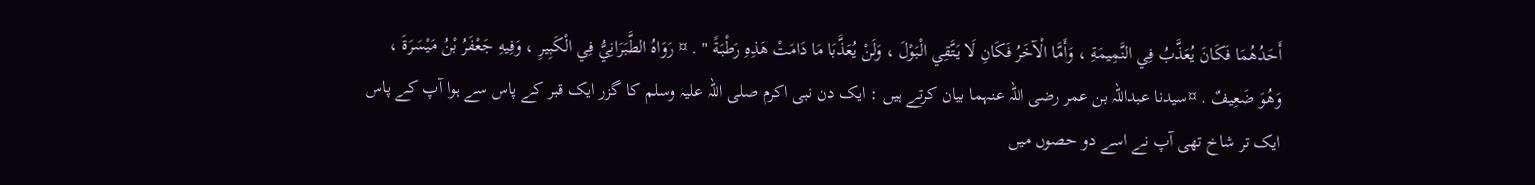أَحَدُهُمَا فَكَانَ يُعَذَّبُ فِي النَّمِيمَةِ ، وَأَمَّا الْآخَرُ فَكَانِ لَا يَتَّقِي الْبَوْلَ ، وَلَنْ يُعَذَّبَا مَا دَامَتْ هَذِهِ رَطْبَةً " . ¤ رَوَاهُ الطَّبَرَانِيُّ فِي الْكَبِيرِ ، وَفِيهِ جَعْفَرُ بْنُ مَيْسَرَةَ ، وَهُوَ ضَعِيفٌ . ¤سیدنا عبداللہ بن عمر رضی اللہ عنہما بیان کرتے ہیں : ایک دن نبی اکرم صلی اللہ علیہ وسلم کا گزر ایک قبر کے پاس سے ہوا آپ کے پاس ایک تر شاخ تھی آپ نے اسے دو حصوں میں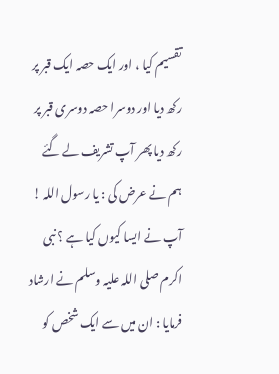تقسیم کیا ، اور ایک حصہ ایک قبر پر رکھ دیا اور دوسرا حصہ دوسری قبر پر رکھ دیا پھر آپ تشریف لے گئے ہم نے عرض کی : یا رسول اللہ ! آپ نے ایسا کیوں کیا ہے ؟ نبی اکرم صلی اللہ علیہ وسلم نے ارشاد فرمایا : ان میں سے ایک شخص کو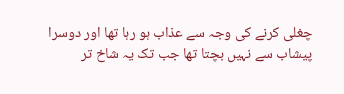چغلی کرنے کی وجہ سے عذاب ہو رہا تھا اور دوسرا پیشاب سے نہیں بچتا تھا جب تک یہ شاخ تر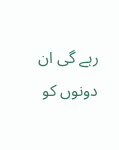رہے گی ان دونوں کو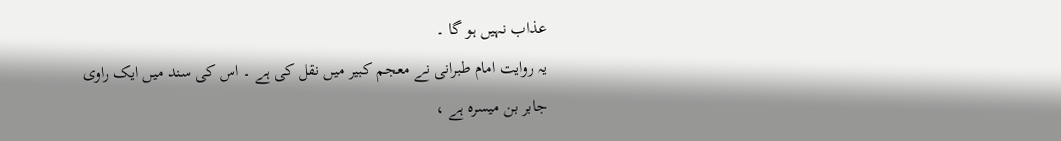عذاب نہیں ہو گا ۔
یہ روایت امام طبرانی نے معجم کبیر میں نقل کی ہے ۔ اس کی سند میں ایک راوی جابر بن میسرہ ہے ،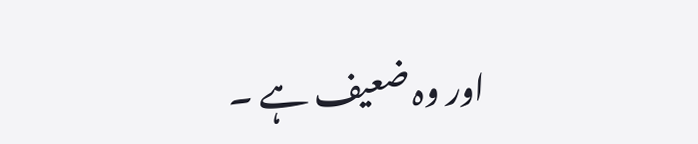اور وہ ضعیف ہے ۔